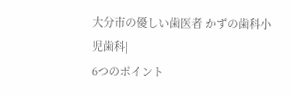大分市の優しい歯医者 かずの歯科小児歯科|
6つのポイント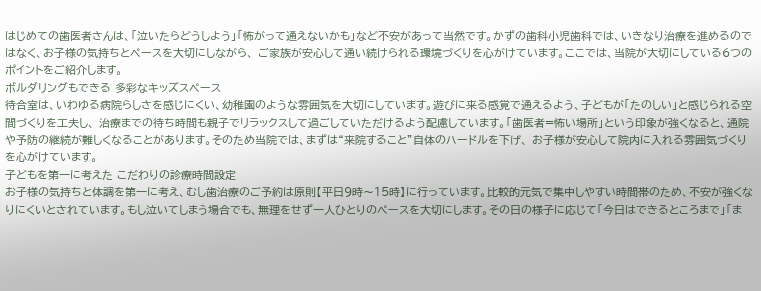はじめての歯医者さんは、「泣いたらどうしよう」「怖がって通えないかも」など不安があって当然です。かずの歯科小児歯科では、いきなり治療を進めるのではなく、お子様の気持ちとペースを大切にしながら、 ご家族が安心して通い続けられる環境づくりを心がけています。ここでは、当院が大切にしている6つのポイントをご紹介します。
ボルダリングもできる 多彩なキッズスペース
待合室は、いわゆる病院らしさを感じにくい、幼稚園のような雰囲気を大切にしています。遊びに来る感覚で通えるよう、子どもが「たのしい」と感じられる空間づくりを工夫し、 治療までの待ち時間も親子でリラックスして過ごしていただけるよう配慮しています。「歯医者=怖い場所」という印象が強くなると、通院や予防の継続が難しくなることがあります。そのため当院では、まずは“来院すること”自体のハードルを下げ、 お子様が安心して院内に入れる雰囲気づくりを心がけています。
子どもを第一に考えた こだわりの診療時間設定
お子様の気持ちと体調を第一に考え、むし歯治療のご予約は原則【平日9時〜15時】に行っています。比較的元気で集中しやすい時間帯のため、不安が強くなりにくいとされています。もし泣いてしまう場合でも、無理をせず一人ひとりのペースを大切にします。その日の様子に応じて「今日はできるところまで」「ま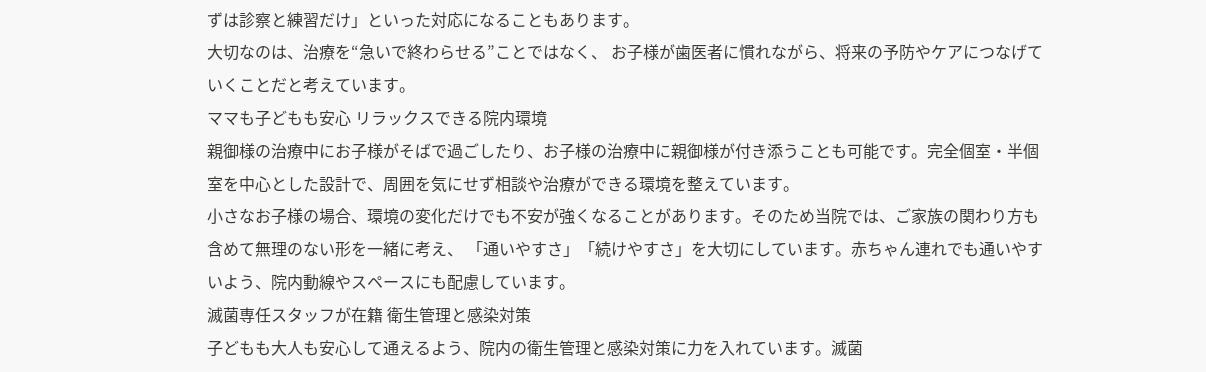ずは診察と練習だけ」といった対応になることもあります。
大切なのは、治療を“急いで終わらせる”ことではなく、 お子様が歯医者に慣れながら、将来の予防やケアにつなげていくことだと考えています。
ママも子どもも安心 リラックスできる院内環境
親御様の治療中にお子様がそばで過ごしたり、お子様の治療中に親御様が付き添うことも可能です。完全個室・半個室を中心とした設計で、周囲を気にせず相談や治療ができる環境を整えています。
小さなお子様の場合、環境の変化だけでも不安が強くなることがあります。そのため当院では、ご家族の関わり方も含めて無理のない形を一緒に考え、 「通いやすさ」「続けやすさ」を大切にしています。赤ちゃん連れでも通いやすいよう、院内動線やスペースにも配慮しています。
滅菌専任スタッフが在籍 衛生管理と感染対策
子どもも大人も安心して通えるよう、院内の衛生管理と感染対策に力を入れています。滅菌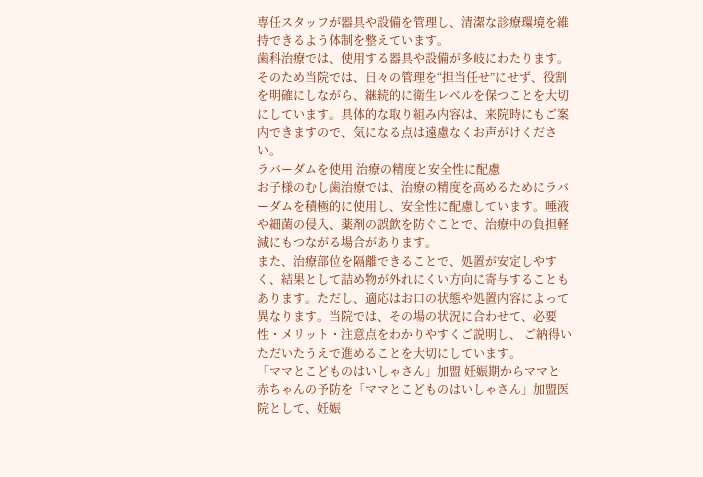専任スタッフが器具や設備を管理し、清潔な診療環境を維持できるよう体制を整えています。
歯科治療では、使用する器具や設備が多岐にわたります。そのため当院では、日々の管理を“担当任せ”にせず、役割を明確にしながら、継続的に衛生レベルを保つことを大切にしています。具体的な取り組み内容は、来院時にもご案内できますので、気になる点は遠慮なくお声がけください。
ラバーダムを使用 治療の精度と安全性に配慮
お子様のむし歯治療では、治療の精度を高めるためにラバーダムを積極的に使用し、安全性に配慮しています。唾液や細菌の侵入、薬剤の誤飲を防ぐことで、治療中の負担軽減にもつながる場合があります。
また、治療部位を隔離できることで、処置が安定しやすく、結果として詰め物が外れにくい方向に寄与することもあります。ただし、適応はお口の状態や処置内容によって異なります。当院では、その場の状況に合わせて、必要性・メリット・注意点をわかりやすくご説明し、 ご納得いただいたうえで進めることを大切にしています。
「ママとこどものはいしゃさん」加盟 妊娠期からママと
赤ちゃんの予防を「ママとこどものはいしゃさん」加盟医院として、妊娠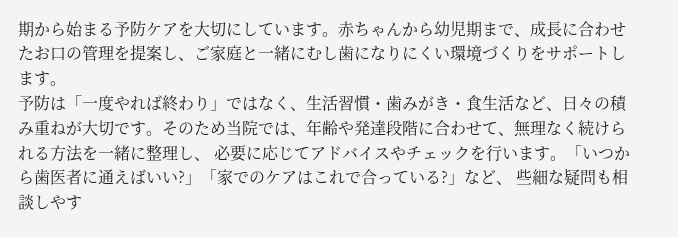期から始まる予防ケアを大切にしています。赤ちゃんから幼児期まで、成長に合わせたお口の管理を提案し、ご家庭と一緒にむし歯になりにくい環境づくりをサポートします。
予防は「一度やれば終わり」ではなく、生活習慣・歯みがき・食生活など、日々の積み重ねが大切です。そのため当院では、年齢や発達段階に合わせて、無理なく続けられる方法を一緒に整理し、 必要に応じてアドバイスやチェックを行います。「いつから歯医者に通えばいい?」「家でのケアはこれで合っている?」など、 些細な疑問も相談しやす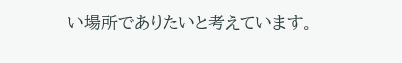い場所でありたいと考えています。